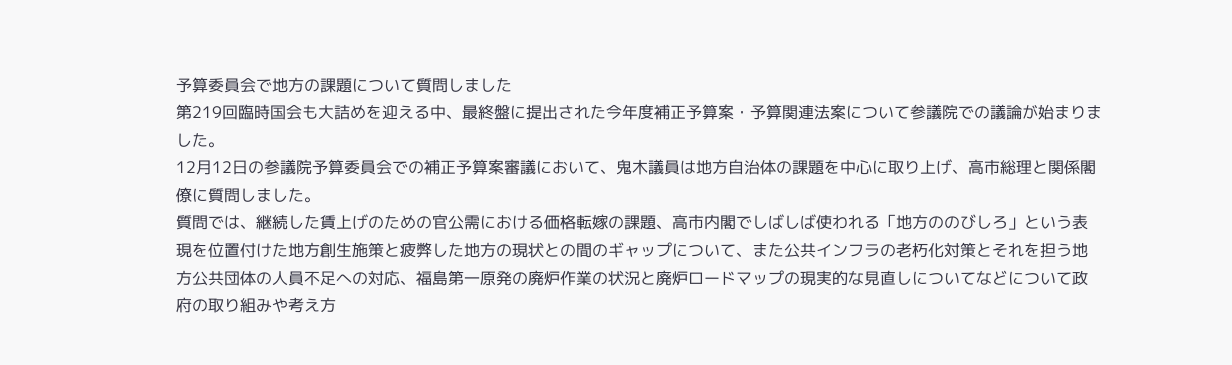予算委員会で地方の課題について質問しました
第219回臨時国会も大詰めを迎える中、最終盤に提出された今年度補正予算案・予算関連法案について参議院での議論が始まりました。
12月12日の参議院予算委員会での補正予算案審議において、鬼木議員は地方自治体の課題を中心に取り上げ、高市総理と関係閣僚に質問しました。
質問では、継続した賃上げのための官公需における価格転嫁の課題、高市内閣でしばしば使われる「地方ののびしろ」という表現を位置付けた地方創生施策と疲弊した地方の現状との間のギャップについて、また公共インフラの老朽化対策とそれを担う地方公共団体の人員不足への対応、福島第一原発の廃炉作業の状況と廃炉ロードマップの現実的な見直しについてなどについて政府の取り組みや考え方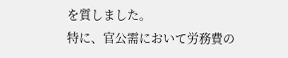を質しました。
特に、官公需において労務費の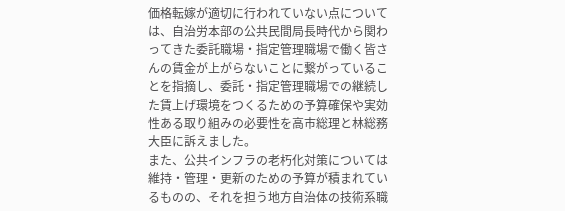価格転嫁が適切に行われていない点については、自治労本部の公共民間局長時代から関わってきた委託職場・指定管理職場で働く皆さんの賃金が上がらないことに繋がっていることを指摘し、委託・指定管理職場での継続した賃上げ環境をつくるための予算確保や実効性ある取り組みの必要性を高市総理と林総務大臣に訴えました。
また、公共インフラの老朽化対策については維持・管理・更新のための予算が積まれているものの、それを担う地方自治体の技術系職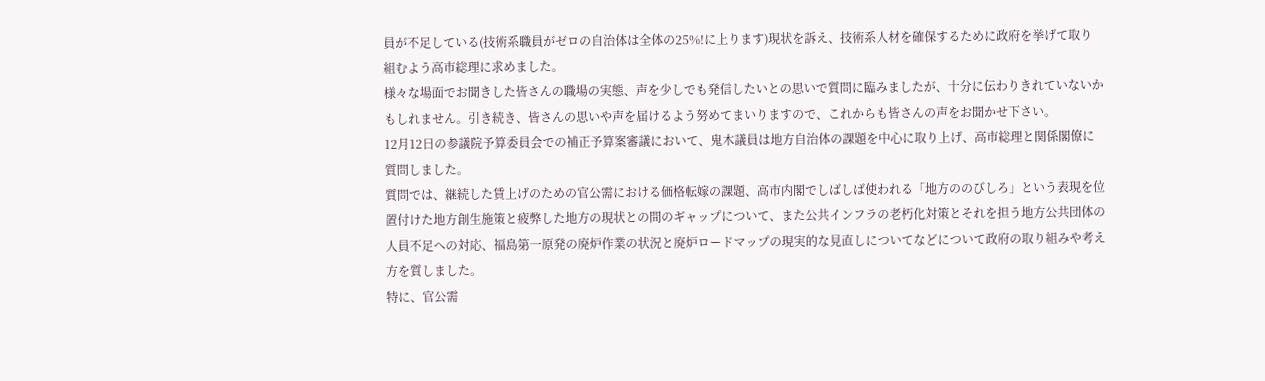員が不足している(技術系職員がゼロの自治体は全体の25%!に上ります)現状を訴え、技術系人材を確保するために政府を挙げて取り組むよう高市総理に求めました。
様々な場面でお聞きした皆さんの職場の実態、声を少しでも発信したいとの思いで質問に臨みましたが、十分に伝わりきれていないかもしれません。引き続き、皆さんの思いや声を届けるよう努めてまいりますので、これからも皆さんの声をお聞かせ下さい。
12月12日の参議院予算委員会での補正予算案審議において、鬼木議員は地方自治体の課題を中心に取り上げ、高市総理と関係閣僚に質問しました。
質問では、継続した賃上げのための官公需における価格転嫁の課題、高市内閣でしばしば使われる「地方ののびしろ」という表現を位置付けた地方創生施策と疲弊した地方の現状との間のギャップについて、また公共インフラの老朽化対策とそれを担う地方公共団体の人員不足への対応、福島第一原発の廃炉作業の状況と廃炉ロードマップの現実的な見直しについてなどについて政府の取り組みや考え方を質しました。
特に、官公需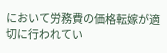において労務費の価格転嫁が適切に行われてい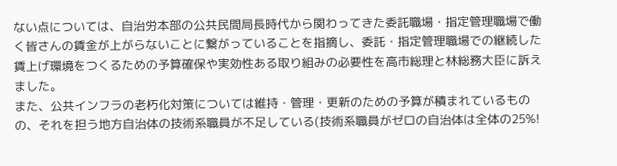ない点については、自治労本部の公共民間局長時代から関わってきた委託職場・指定管理職場で働く皆さんの賃金が上がらないことに繋がっていることを指摘し、委託・指定管理職場での継続した賃上げ環境をつくるための予算確保や実効性ある取り組みの必要性を高市総理と林総務大臣に訴えました。
また、公共インフラの老朽化対策については維持・管理・更新のための予算が積まれているものの、それを担う地方自治体の技術系職員が不足している(技術系職員がゼロの自治体は全体の25%!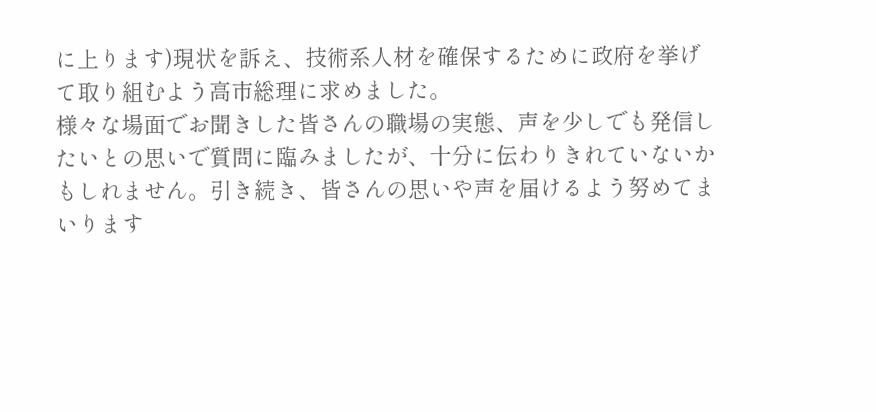に上ります)現状を訴え、技術系人材を確保するために政府を挙げて取り組むよう高市総理に求めました。
様々な場面でお聞きした皆さんの職場の実態、声を少しでも発信したいとの思いで質問に臨みましたが、十分に伝わりきれていないかもしれません。引き続き、皆さんの思いや声を届けるよう努めてまいります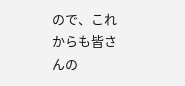ので、これからも皆さんの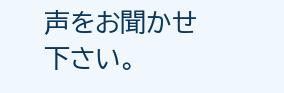声をお聞かせ下さい。